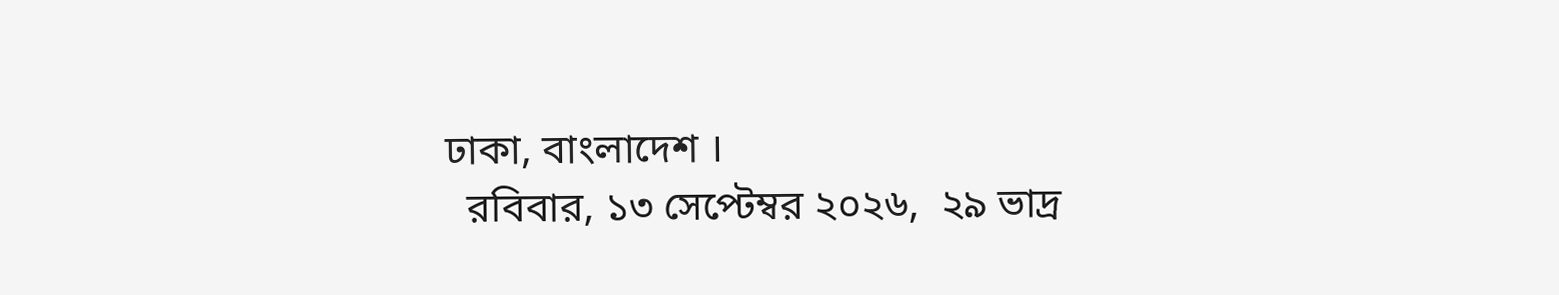ঢাকা, বাংলাদেশ ।
  রবিবার, ১৩ সেপ্টেম্বর ২০২৬,  ২৯ ভাদ্র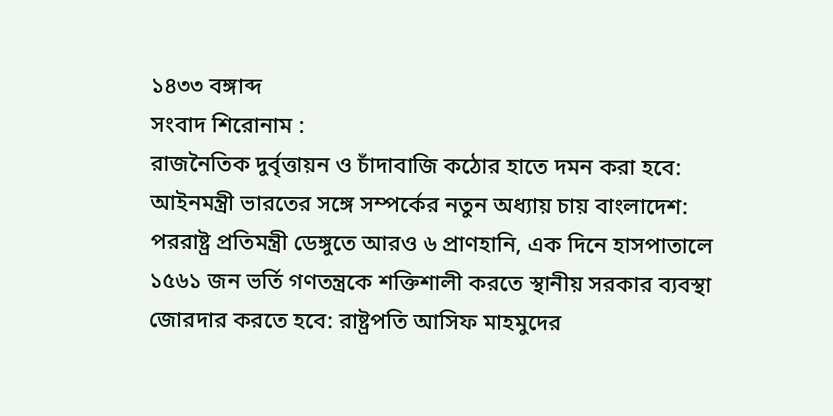১৪৩৩ বঙ্গাব্দ
সংবাদ শিরোনাম :
রাজনৈতিক দুর্বৃত্তায়ন ও চাঁদাবাজি কঠোর হাতে দমন করা হবে: আইনমন্ত্রী ভারতের সঙ্গে সম্পর্কের নতুন অধ্যায় চায় বাংলাদেশ: পররাষ্ট্র প্রতিমন্ত্রী ডেঙ্গুতে আরও ৬ প্রাণহানি, এক দিনে হাসপাতালে ১৫৬১ জন ভর্তি গণতন্ত্রকে শক্তিশালী করতে স্থানীয় সরকার ব্যবস্থা জোরদার করতে হবে: রাষ্ট্রপতি আসিফ মাহমুদের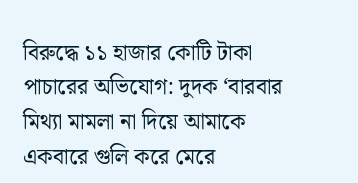বিরুদ্ধে ১১ হাজার কোটি টাকা পাচারের অভিযোগ: দুদক ‘বারবার মিথ্যা মামলা না দিয়ে আমাকে একবারে গুলি করে মেরে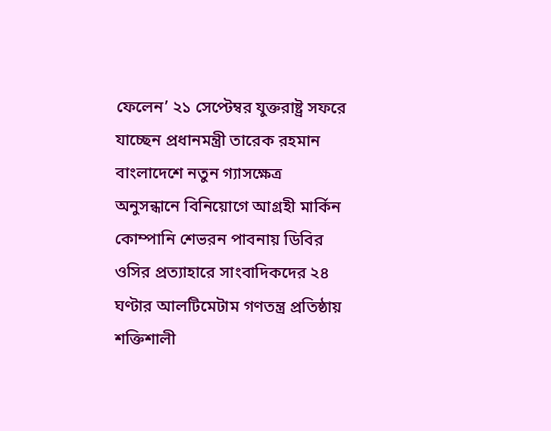ফেলেন’ ২১ সেপ্টেম্বর যুক্তরাষ্ট্র সফরে যাচ্ছেন প্রধানমন্ত্রী তারেক রহমান বাংলাদেশে নতুন গ্যাসক্ষেত্র অনুসন্ধানে বিনিয়োগে আগ্রহী মার্কিন কোম্পানি শেভরন পাবনায় ডিবির ওসির প্রত্যাহারে সাংবাদিকদের ২৪ ঘণ্টার আলটিমেটাম গণতন্ত্র প্রতিষ্ঠায় শক্তিশালী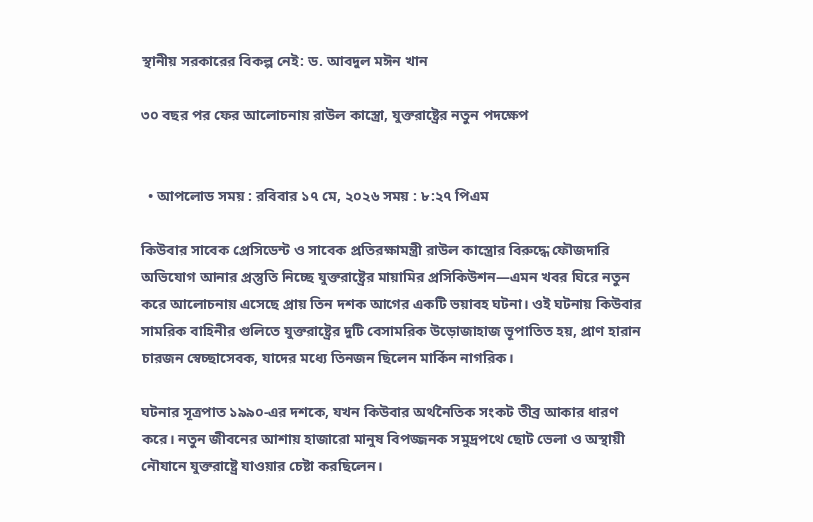স্থানীয় সরকারের বিকল্প নেই: ড. আবদুল মঈন খান

৩০ বছর পর ফের আলোচনায় রাউল কাস্ত্রো, যুক্তরাষ্ট্রের নতুন পদক্ষেপ


  • আপলোড সময় : রবিবার ১৭ মে, ২০২৬ সময় : ৮:২৭ পিএম

কিউবার সাবেক প্রেসিডেন্ট ও সাবেক প্রতিরক্ষামন্ত্রী রাউল কাস্ত্রোর বিরুদ্ধে ফৌজদারি অভিযোগ আনার প্রস্তুতি নিচ্ছে যুক্তরাষ্ট্রের মায়ামির প্রসিকিউশন—এমন খবর ঘিরে নতুন করে আলোচনায় এসেছে প্রায় তিন দশক আগের একটি ভয়াবহ ঘটনা। ওই ঘটনায় কিউবার সামরিক বাহিনীর গুলিতে যুক্তরাষ্ট্রের দুটি বেসামরিক উড়োজাহাজ ভূপাতিত হয়, প্রাণ হারান চারজন স্বেচ্ছাসেবক, যাদের মধ্যে তিনজন ছিলেন মার্কিন নাগরিক।

ঘটনার সূত্রপাত ১৯৯০-এর দশকে, যখন কিউবার অর্থনৈতিক সংকট তীব্র আকার ধারণ করে। নতুন জীবনের আশায় হাজারো মানুষ বিপজ্জনক সমুদ্রপথে ছোট ভেলা ও অস্থায়ী নৌযানে যুক্তরাষ্ট্রে যাওয়ার চেষ্টা করছিলেন।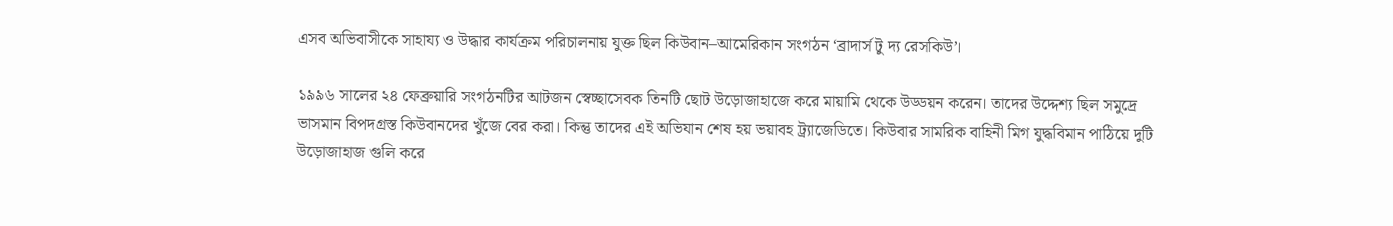এসব অভিবাসীকে সাহায্য ও উদ্ধার কার্যক্রম পরিচালনায় যুক্ত ছিল কিউবান–আমেরিকান সংগঠন ‘ব্রাদার্স টু দ্য রেসকিউ’।

১৯৯৬ সালের ২৪ ফেব্রুয়ারি সংগঠনটির আটজন স্বেচ্ছাসেবক তিনটি ছোট উড়োজাহাজে করে মায়ামি থেকে উড্ডয়ন করেন। তাদের উদ্দেশ্য ছিল সমুদ্রে ভাসমান বিপদগ্রস্ত কিউবানদের খুঁজে বের করা। কিন্তু তাদের এই অভিযান শেষ হয় ভয়াবহ ট্র্যাজেডিতে। কিউবার সামরিক বাহিনী মিগ যুদ্ধবিমান পাঠিয়ে দুটি উড়োজাহাজ গুলি করে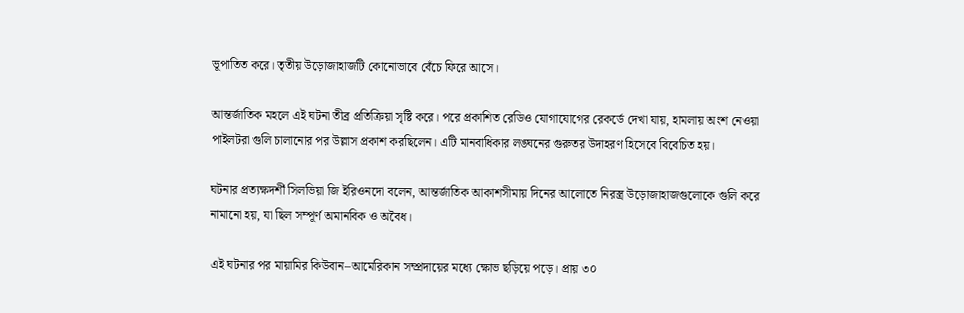ভূপাতিত করে। তৃতীয় উড়োজাহাজটি কোনোভাবে বেঁচে ফিরে আসে।

আন্তর্জাতিক মহলে এই ঘটনা তীব্র প্রতিক্রিয়া সৃষ্টি করে। পরে প্রকাশিত রেডিও যোগাযোগের রেকর্ডে দেখা যায়, হামলায় অংশ নেওয়া পাইলটরা গুলি চালানোর পর উল্লাস প্রকাশ করছিলেন। এটি মানবাধিকার লঙ্ঘনের গুরুতর উদাহরণ হিসেবে বিবেচিত হয়।

ঘটনার প্রত্যক্ষদর্শী সিলভিয়া জি ইরিওনদো বলেন, আন্তর্জাতিক আকাশসীমায় দিনের আলোতে নিরস্ত্র উড়োজাহাজগুলোকে গুলি করে নামানো হয়, যা ছিল সম্পূর্ণ অমানবিক ও অবৈধ।

এই ঘটনার পর মায়ামির কিউবান–আমেরিকান সম্প্রদায়ের মধ্যে ক্ষোভ ছড়িয়ে পড়ে। প্রায় ৩০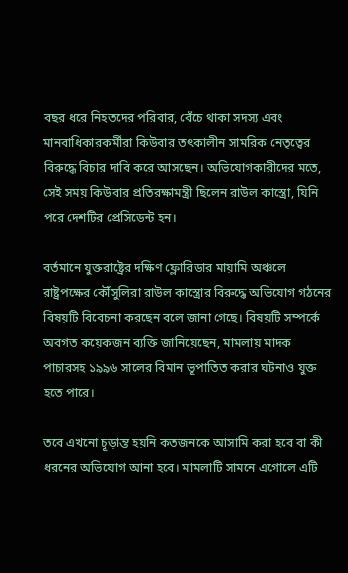বছর ধরে নিহতদের পরিবার, বেঁচে থাকা সদস্য এবং মানবাধিকারকর্মীরা কিউবার তৎকালীন সামরিক নেতৃত্বের বিরুদ্ধে বিচার দাবি করে আসছেন। অভিযোগকারীদের মতে, সেই সময় কিউবার প্রতিরক্ষামন্ত্রী ছিলেন রাউল কাস্ত্রো, যিনি পরে দেশটির প্রেসিডেন্ট হন।

বর্তমানে যুক্তরাষ্ট্রের দক্ষিণ ফ্লোরিডার মায়ামি অঞ্চলে রাষ্ট্রপক্ষের কৌঁসুলিরা রাউল কাস্ত্রোর বিরুদ্ধে অভিযোগ গঠনের বিষয়টি বিবেচনা করছেন বলে জানা গেছে। বিষয়টি সম্পর্কে অবগত কয়েকজন ব্যক্তি জানিয়েছেন, মামলায় মাদক পাচারসহ ১৯৯৬ সালের বিমান ভূপাতিত করার ঘটনাও যুক্ত হতে পারে।

তবে এখনো চূড়ান্ত হয়নি কতজনকে আসামি করা হবে বা কী ধরনের অভিযোগ আনা হবে। মামলাটি সামনে এগোলে এটি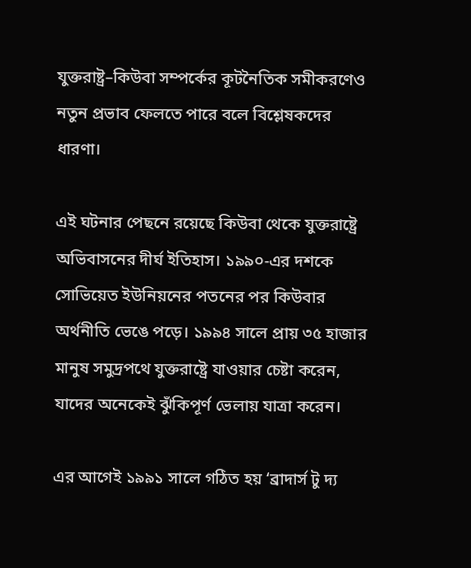যুক্তরাষ্ট্র–কিউবা সম্পর্কের কূটনৈতিক সমীকরণেও নতুন প্রভাব ফেলতে পারে বলে বিশ্লেষকদের ধারণা।

এই ঘটনার পেছনে রয়েছে কিউবা থেকে যুক্তরাষ্ট্রে অভিবাসনের দীর্ঘ ইতিহাস। ১৯৯০-এর দশকে সোভিয়েত ইউনিয়নের পতনের পর কিউবার অর্থনীতি ভেঙে পড়ে। ১৯৯৪ সালে প্রায় ৩৫ হাজার মানুষ সমুদ্রপথে যুক্তরাষ্ট্রে যাওয়ার চেষ্টা করেন, যাদের অনেকেই ঝুঁকিপূর্ণ ভেলায় যাত্রা করেন।

এর আগেই ১৯৯১ সালে গঠিত হয় ‘ব্রাদার্স টু দ্য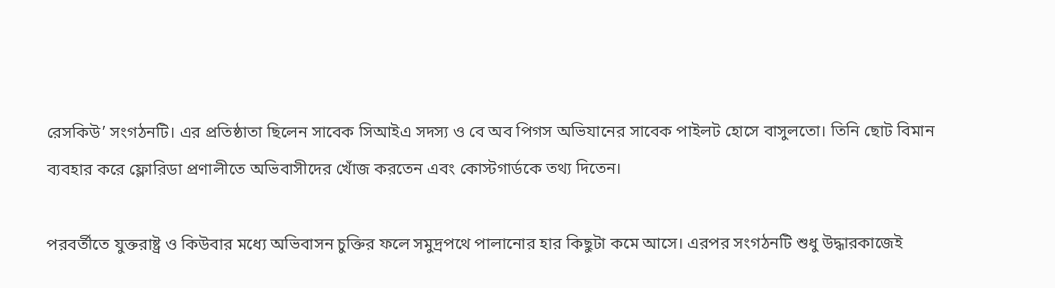রেসকিউ’ সংগঠনটি। এর প্রতিষ্ঠাতা ছিলেন সাবেক সিআইএ সদস্য ও বে অব পিগস অভিযানের সাবেক পাইলট হোসে বাসুলতো। তিনি ছোট বিমান ব্যবহার করে ফ্লোরিডা প্রণালীতে অভিবাসীদের খোঁজ করতেন এবং কোস্টগার্ডকে তথ্য দিতেন।

পরবর্তীতে যুক্তরাষ্ট্র ও কিউবার মধ্যে অভিবাসন চুক্তির ফলে সমুদ্রপথে পালানোর হার কিছুটা কমে আসে। এরপর সংগঠনটি শুধু উদ্ধারকাজেই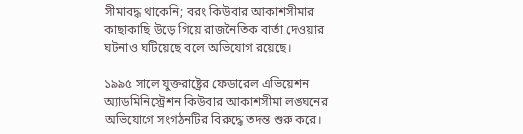সীমাবদ্ধ থাকেনি; বরং কিউবার আকাশসীমার কাছাকাছি উড়ে গিয়ে রাজনৈতিক বার্তা দেওয়ার ঘটনাও ঘটিয়েছে বলে অভিযোগ রয়েছে।

১৯৯৫ সালে যুক্তরাষ্ট্রের ফেডারেল এভিয়েশন অ্যাডমিনিস্ট্রেশন কিউবার আকাশসীমা লঙ্ঘনের অভিযোগে সংগঠনটির বিরুদ্ধে তদন্ত শুরু করে।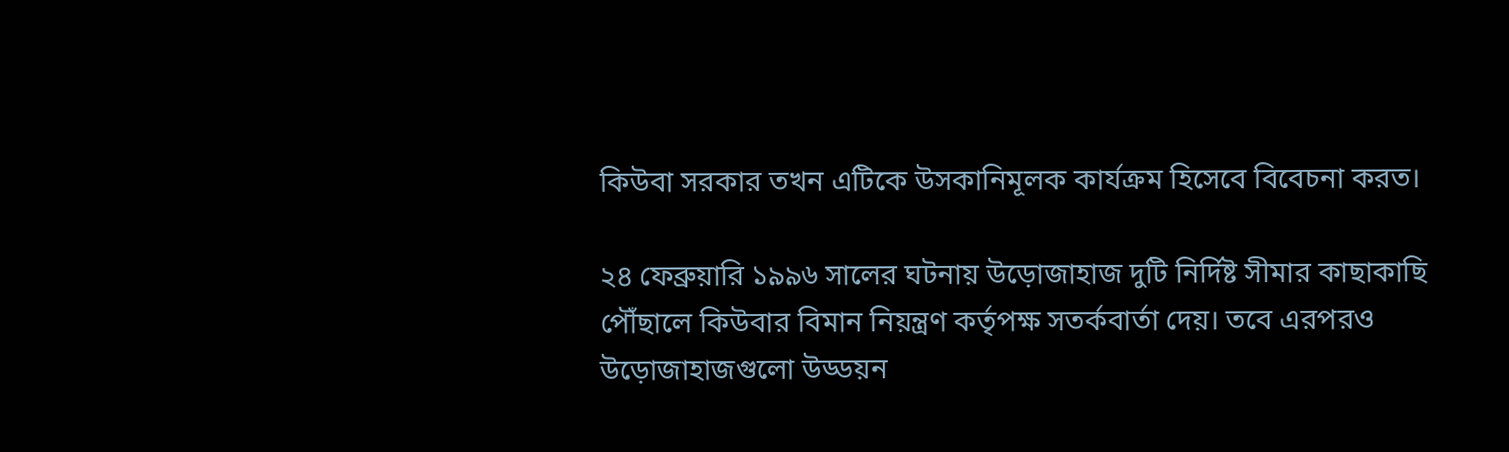কিউবা সরকার তখন এটিকে উসকানিমূলক কার্যক্রম হিসেবে বিবেচনা করত।

২৪ ফেব্রুয়ারি ১৯৯৬ সালের ঘটনায় উড়োজাহাজ দুটি নির্দিষ্ট সীমার কাছাকাছি পৌঁছালে কিউবার বিমান নিয়ন্ত্রণ কর্তৃপক্ষ সতর্কবার্তা দেয়। তবে এরপরও উড়োজাহাজগুলো উড্ডয়ন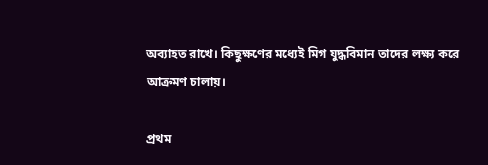অব্যাহত রাখে। কিছুক্ষণের মধ্যেই মিগ যুদ্ধবিমান তাদের লক্ষ্য করে আক্রমণ চালায়।

প্রথম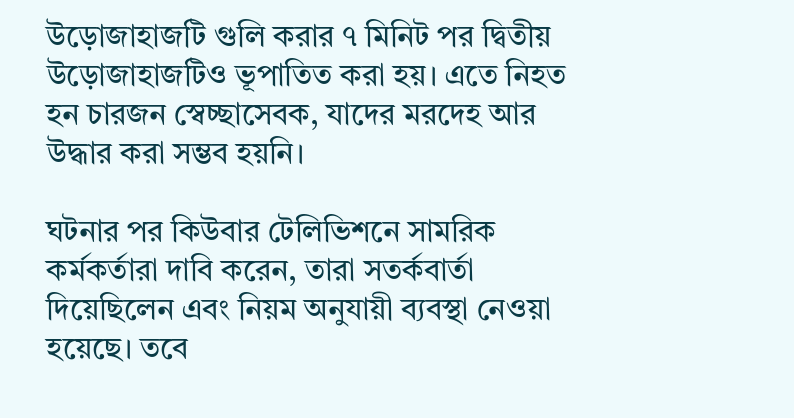উড়োজাহাজটি গুলি করার ৭ মিনিট পর দ্বিতীয় উড়োজাহাজটিও ভূপাতিত করা হয়। এতে নিহত হন চারজন স্বেচ্ছাসেবক, যাদের মরদেহ আর উদ্ধার করা সম্ভব হয়নি।

ঘটনার পর কিউবার টেলিভিশনে সামরিক কর্মকর্তারা দাবি করেন, তারা সতর্কবার্তা দিয়েছিলেন এবং নিয়ম অনুযায়ী ব্যবস্থা নেওয়া হয়েছে। তবে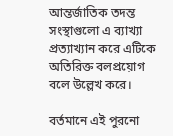আন্তর্জাতিক তদন্ত সংস্থাগুলো এ ব্যাখ্যা প্রত্যাখ্যান করে এটিকে অতিরিক্ত বলপ্রয়োগ বলে উল্লেখ করে।

বর্তমানে এই পুরনো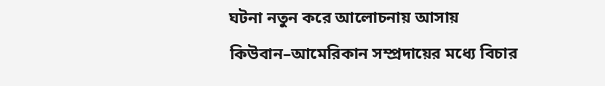ঘটনা নতুন করে আলোচনায় আসায় কিউবান–আমেরিকান সম্প্রদায়ের মধ্যে বিচার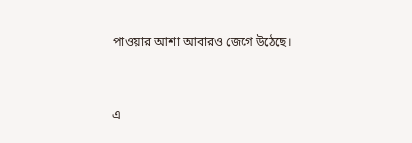পাওয়ার আশা আবারও জেগে উঠেছে।


এ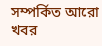সম্পর্কিত আরো খবর